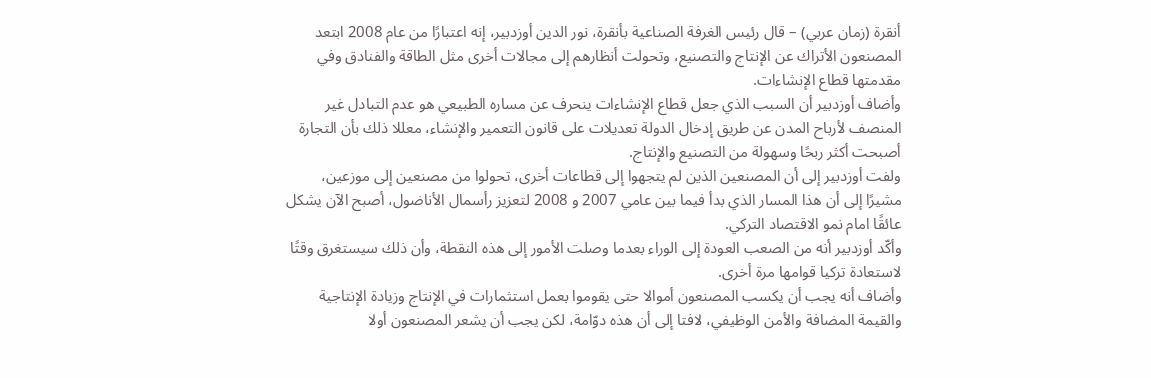أنقرة (زمان عربي) – قال رئيس الغرفة الصناعية بأنقرة، نور الدين أوزدبير، إنه اعتبارًا من عام 2008 ابتعد المصنعون الأتراك عن الإنتاج والتصنيع، وتحولت أنظارهم إلى مجالات أخرى مثل الطاقة والفنادق وفي مقدمتها قطاع الإنشاءات.
وأضاف أوزدبير أن السبب الذي جعل قطاع الإنشاءات ينحرف عن مساره الطبيعي هو عدم التبادل غير المنصف لأرباح المدن عن طريق إدخال الدولة تعديلات على قانون التعمير والإنشاء، معللا ذلك بأن التجارة أصبحت أكثر ربحًا وسهولة من التصنيع والإنتاج.
ولفت أوزدبير إلى أن المصنعين الذين لم يتجهوا إلى قطاعات أخرى، تحولوا من مصنعين إلى موزعين، مشيرًا إلى أن هذا المسار الذي بدأ فيما بين عامي 2007 و 2008 لتعزيز رأسمال الأناضول، أصبح الآن يشكل عائقًا امام نمو الاقتصاد التركي.
وأكّد أوزدبير أنه من الصعب العودة إلى الوراء بعدما وصلت الأمور إلى هذه النقطة، وأن ذلك سيستغرق وقتًا لاستعادة تركيا قوامها مرة أخرى.
وأضاف أنه يجب أن يكسب المصنعون أموالا حتى يقوموا بعمل استثمارات في الإنتاج وزيادة الإنتاجية والقيمة المضافة والأمن الوظيفي، لافتا إلى أن هذه دوّامة، لكن يجب أن يشعر المصنعون أولا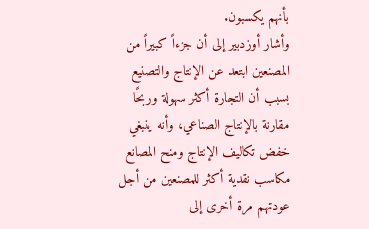بأنهم يكسبون.
وأشار أوزدبير إلى أن جزءاً كبيراً من المصنعين ابتعد عن الإنتاج والتصنيع بسبب أن التجارة أكثر سهولة وربحًا مقارنة بالإنتاج الصناعي، وأنه ينبغي خفض تكاليف الإنتاج ومنح المصانع مكاسب نقدية أكثر للمصنعين من أجل عودتهم مرة أخرى إلى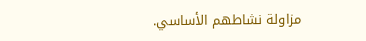مزاولة نشاطهم الأساسي.